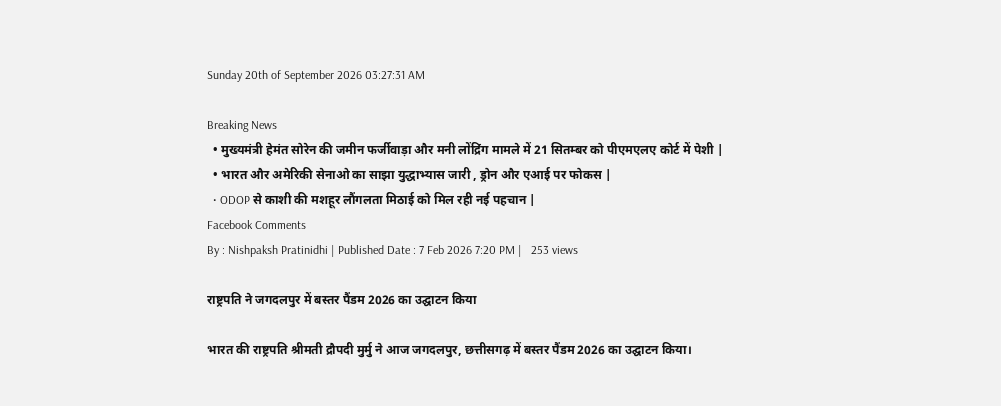Sunday 20th of September 2026 03:27:31 AM

Breaking News
  • मुख्यमंत्री हेमंत सोरेन की जमीन फर्जीवाड़ा और मनी लोंद्रिंग मामले में 21 सितम्बर को पीएमएलए कोर्ट में पेशी |
  • भारत और अमेरिकी सेनाओ का साझा युद्धाभ्यास जारी , ड्रोन और एआई पर फोकस |
  • ODOP से काशी की मशहूर लौंगलता मिठाई को मिल रही नई पहचान |
Facebook Comments
By : Nishpaksh Pratinidhi | Published Date : 7 Feb 2026 7:20 PM |   253 views

राष्ट्रपति ने जगदलपुर में बस्तर पैंडम 2026 का उद्घाटन किया

भारत की राष्ट्रपति श्रीमती द्रौपदी मुर्मु ने आज जगदलपुर, छत्तीसगढ़ में बस्तर पैंडम 2026 का उद्घाटन किया।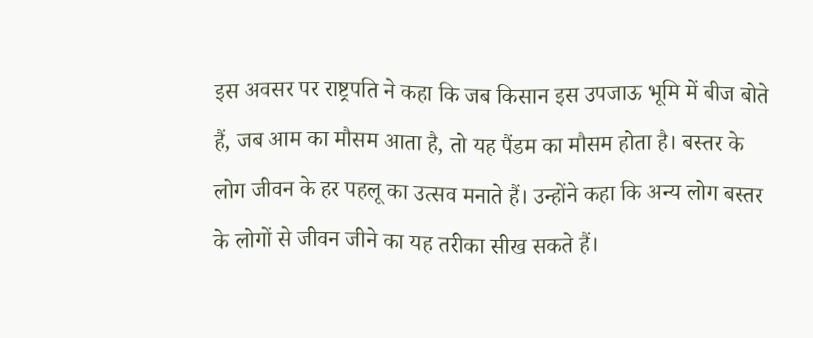इस अवसर पर राष्ट्रपति ने कहा कि जब किसान इस उपजाऊ भूमि में बीज बोते हैं, जब आम का मौसम आता है, तो यह पैंडम का मौसम होता है। बस्तर के लोग जीवन के हर पहलू का उत्सव मनाते हैं। उन्होंने कहा कि अन्य लोग बस्तर के लोगों से जीवन जीने का यह तरीका सीख सकते हैं।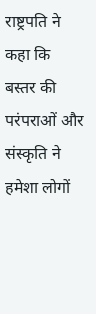राष्ट्रपति ने कहा कि बस्तर की परंपराओं और संस्कृति ने हमेशा लोगों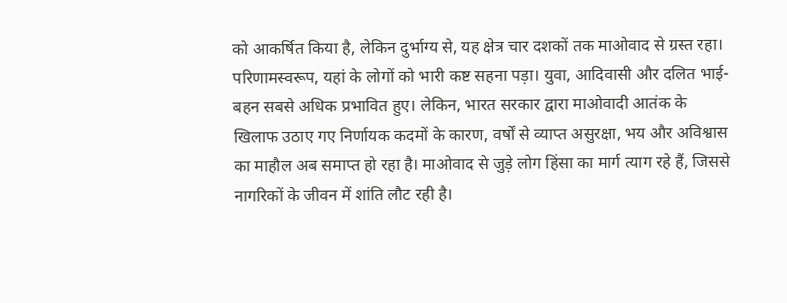को आकर्षित किया है, लेकिन दुर्भाग्य से, यह क्षेत्र चार दशकों तक माओवाद से ग्रस्त रहा। परिणामस्वरूप, यहां के लोगों को भारी कष्ट सहना पड़ा। युवा, आदिवासी और दलित भाई-बहन सबसे अधिक प्रभावित हुए। लेकिन, भारत सरकार द्वारा माओवादी आतंक के खिलाफ उठाए गए निर्णायक कदमों के कारण, वर्षों से व्याप्त असुरक्षा, भय और अविश्वास का माहौल अब समाप्त हो रहा है। माओवाद से जुड़े लोग हिंसा का मार्ग त्याग रहे हैं, जिससे नागरिकों के जीवन में शांति लौट रही है।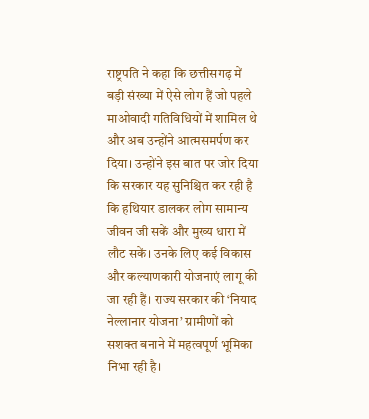राष्ट्रपति ने कहा कि छत्तीसगढ़ में बड़ी संख्या में ऐसे लोग हैं जो पहले माओवादी गतिविधियों में शामिल थे और अब उन्होंने आत्मसमर्पण कर दिया। उन्होंने इस बात पर जोर दिया कि सरकार यह सुनिश्चित कर रही है कि हथियार डालकर लोग सामान्य जीवन जी सकें और मुख्य धारा में लौट सकें। उनके लिए कई विकास और कल्याणकारी योजनाएं लागू की जा रही हैं। राज्य सरकार की ‘नियाद नेल्लानार योजना’ ग्रामीणों को सशक्त बनाने में महत्वपूर्ण भूमिका निभा रही है।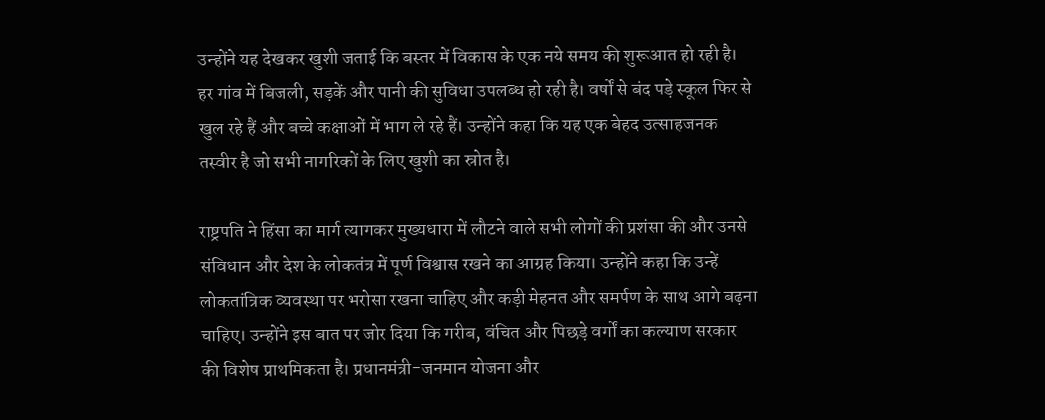उन्होंने यह देखकर खुशी जताई कि बस्तर में विकास के एक नये समय की शुरूआत हो रही है। हर गांव में बिजली, सड़कें और पानी की सुविधा उपलब्ध हो रही है। वर्षों से बंद पड़े स्कूल फिर से खुल रहे हैं और बच्चे कक्षाओं में भाग ले रहे हैं। उन्होंने कहा कि यह एक बेहद उत्साहजनक तस्वीर है जो सभी नागरिकों के लिए खुशी का स्रोत है।

राष्ट्रपति ने हिंसा का मार्ग त्यागकर मुख्यधारा में लौटने वाले सभी लोगों की प्रशंसा की और उनसे संविधान और देश के लोकतंत्र में पूर्ण विश्वास रखने का आग्रह किया। उन्होंने कहा कि उन्हें लोकतांत्रिक व्यवस्था पर भरोसा रखना चाहिए और कड़ी मेहनत और समर्पण के साथ आगे बढ़ना चाहिए। उन्होंने इस बात पर जोर दिया कि गरीब, वंचित और पिछड़े वर्गों का कल्याण सरकार की विशेष प्राथमिकता है। प्रधानमंत्री-जनमान योजना और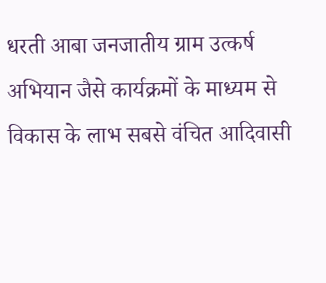धरती आबा जनजातीय ग्राम उत्कर्ष अभियान जैसे कार्यक्रमों के माध्यम से विकास के लाभ सबसे वंचित आदिवासी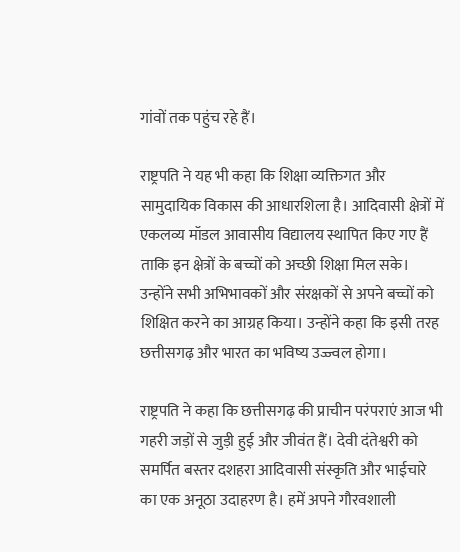गांवों तक पहुंच रहे हैं।

राष्ट्रपति ने यह भी कहा कि शिक्षा व्यक्तिगत और सामुदायिक विकास की आधारशिला है। आदिवासी क्षेत्रों में एकलव्य मॉडल आवासीय विद्यालय स्थापित किए गए हैं ताकि इन क्षेत्रों के बच्चों को अच्छी शिक्षा मिल सके। उन्होंने सभी अभिभावकों और संरक्षकों से अपने बच्चों को शिक्षित करने का आग्रह किया। उन्होंने कहा कि इसी तरह छत्तीसगढ़ और भारत का भविष्य उज्ज्वल होगा।

राष्ट्रपति ने कहा कि छत्तीसगढ़ की प्राचीन परंपराएं आज भी गहरी जड़ों से जुड़ी हुई और जीवंत हैं। देवी दंतेश्वरी को समर्पित बस्तर दशहरा आदिवासी संस्कृति और भाईचारे का एक अनूठा उदाहरण है। हमें अपने गौरवशाली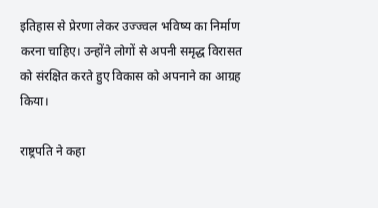इतिहास से प्रेरणा लेकर उज्ज्वल भविष्य का निर्माण करना चाहिए। उन्होंने लोगों से अपनी समृद्ध विरासत को संरक्षित करते हुए विकास को अपनाने का आग्रह किया।

राष्ट्रपति ने कहा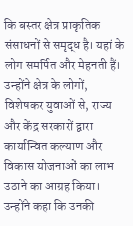कि बस्तर क्षेत्र प्राकृतिक संसाधनों से समृद्ध है। यहां के लोग समर्पित और मेहनती हैं। उन्होंने क्षेत्र के लोगों, विशेषकर युवाओं से, राज्य और केंद्र सरकारों द्वारा कार्यान्वित कल्याण और विकास योजनाओं का लाभ उठाने का आग्रह किया। उन्होंने कहा कि उनकी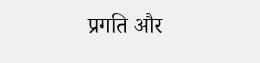प्रगति और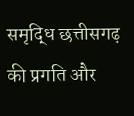समृद्धि छत्तीसगढ़ की प्रगति और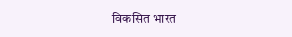विकसित भारत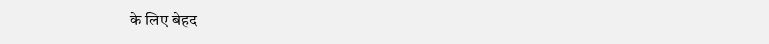के लिए बेहद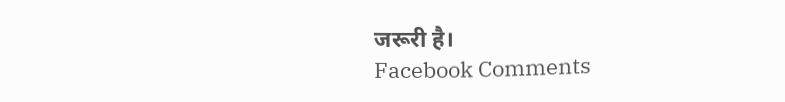जरूरी है।
Facebook Comments